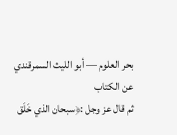بحر العلوم — أبو الليث السمرقندي
عن الكتاب
ثم قال عز وجل :﴿سبحان الذي خَلَق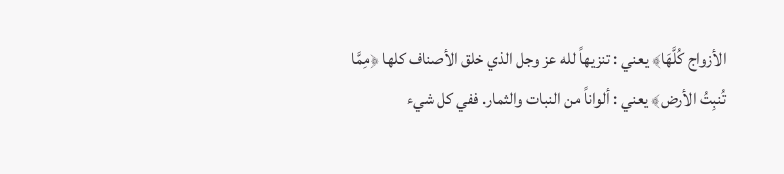الأزواج كُلَّهَا﴾ يعني : تنزيهاً لله عز وجل الذي خلق الأصناف كلها ﴿مِمَّا تُنبِتُ الأرض﴾ يعني : ألواناً من النبات والثمار. ففي كل شيء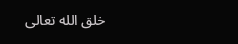خلق الله تعالى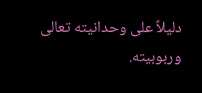دليلاً على وحدانيته تعالى وربوبيته.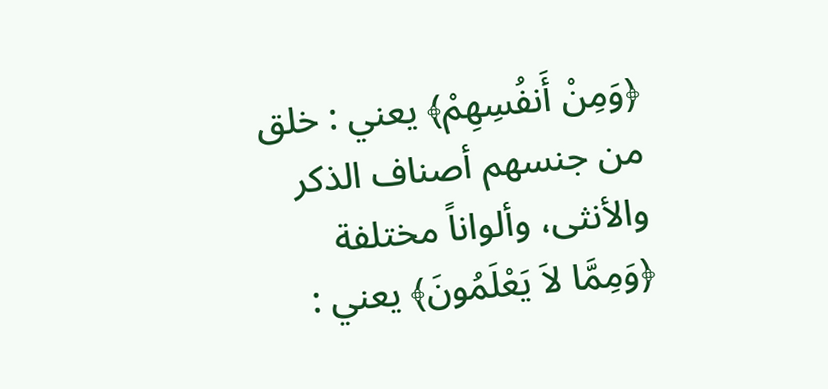﴿وَمِنْ أَنفُسِهِمْ﴾ يعني : خلق من جنسهم أصناف الذكر والأنثى، وألواناً مختلفة ﴿وَمِمَّا لاَ يَعْلَمُونَ﴾ يعني :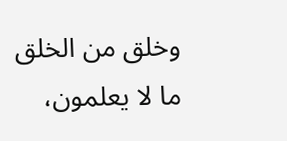وخلق من الخلق ما لا يعلمون،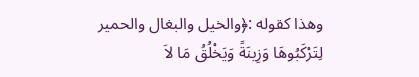وهذا كقوله :﴿والخيل والبغال والحمير لِتَرْكَبُوهَا وَزِينَةً وَيَخْلُقُ مَا لاَ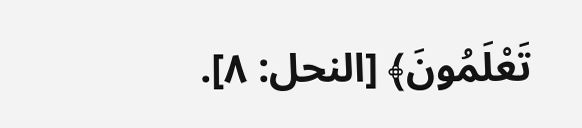تَعْلَمُونَ﴾ [النحل: ٨].